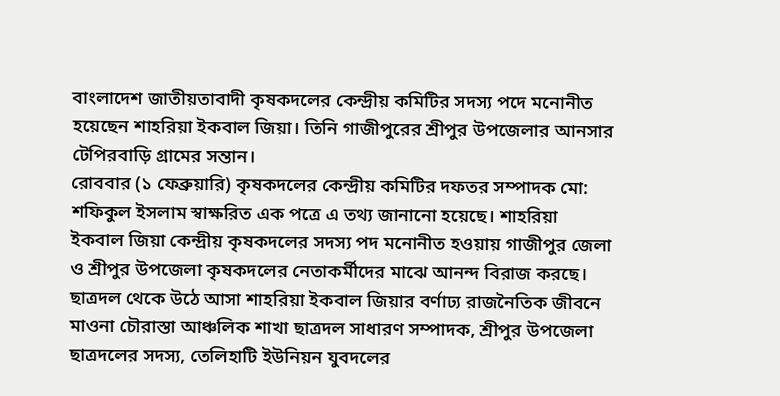বাংলাদেশ জাতীয়তাবাদী কৃষকদলের কেন্দ্রীয় কমিটির সদস্য পদে মনোনীত হয়েছেন শাহরিয়া ইকবাল জিয়া। তিনি গাজীপুরের শ্রীপুর উপজেলার আনসার টেপিরবাড়ি গ্রামের সন্তান।
রোববার (১ ফেব্রুয়ারি) কৃষকদলের কেন্দ্রীয় কমিটির দফতর সম্পাদক মো: শফিকুল ইসলাম স্বাক্ষরিত এক পত্রে এ তথ্য জানানো হয়েছে। শাহরিয়া ইকবাল জিয়া কেন্দ্রীয় কৃষকদলের সদস্য পদ মনোনীত হওয়ায় গাজীপুর জেলা ও শ্রীপুর উপজেলা কৃষকদলের নেতাকর্মীদের মাঝে আনন্দ বিরাজ করছে।
ছাত্রদল থেকে উঠে আসা শাহরিয়া ইকবাল জিয়ার বর্ণাঢ্য রাজনৈতিক জীবনে মাওনা চৌরাস্তা আঞ্চলিক শাখা ছাত্রদল সাধারণ সম্পাদক, শ্রীপুর উপজেলা ছাত্রদলের সদস্য, তেলিহাটি ইউনিয়ন যুবদলের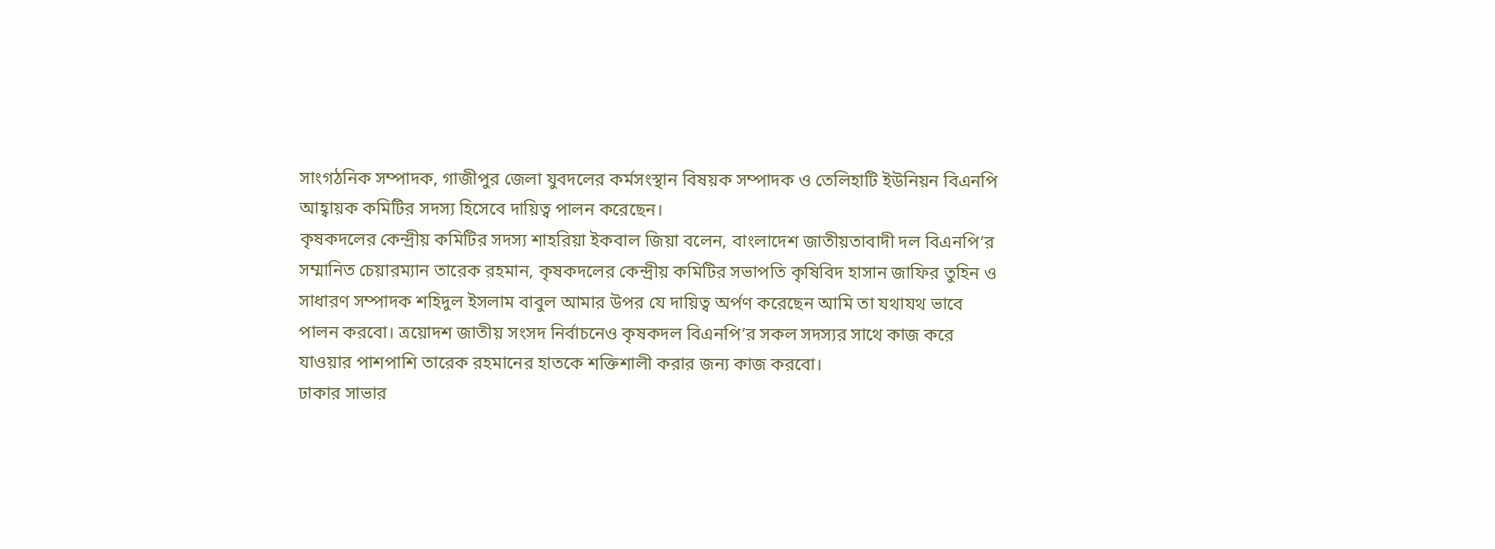সাংগঠনিক সম্পাদক, গাজীপুর জেলা যুবদলের কর্মসংস্থান বিষয়ক সম্পাদক ও তেলিহাটি ইউনিয়ন বিএনপি আহ্বায়ক কমিটির সদস্য হিসেবে দায়িত্ব পালন করেছেন।
কৃষকদলের কেন্দ্রীয় কমিটির সদস্য শাহরিয়া ইকবাল জিয়া বলেন, বাংলাদেশ জাতীয়তাবাদী দল বিএনপি’র সম্মানিত চেয়ারম্যান তারেক রহমান, কৃষকদলের কেন্দ্রীয় কমিটির সভাপতি কৃষিবিদ হাসান জাফির তুহিন ও সাধারণ সম্পাদক শহিদুল ইসলাম বাবুল আমার উপর যে দায়িত্ব অর্পণ করেছেন আমি তা যথাযথ ভাবে পালন করবো। ত্রয়োদশ জাতীয় সংসদ নির্বাচনেও কৃষকদল বিএনপি’র সকল সদস্যর সাথে কাজ করে যাওয়ার পাশপাশি তারেক রহমানের হাতকে শক্তিশালী করার জন্য কাজ করবো।
ঢাকার সাভার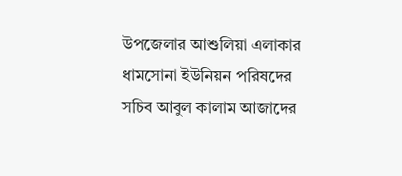উপজেলার আশুলিয়া এলাকার ধামসোনা ইউনিয়ন পরিষদের সচিব আবুল কালাম আজাদের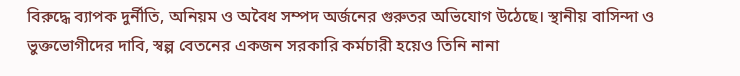বিরুদ্ধে ব্যাপক দুর্নীতি, অনিয়ম ও অবৈধ সম্পদ অর্জনের গুরুতর অভিযোগ উঠেছে। স্থানীয় বাসিন্দা ও ভুক্তভোগীদের দাবি, স্বল্প বেতনের একজন সরকারি কর্মচারী হয়েও তিনি নানা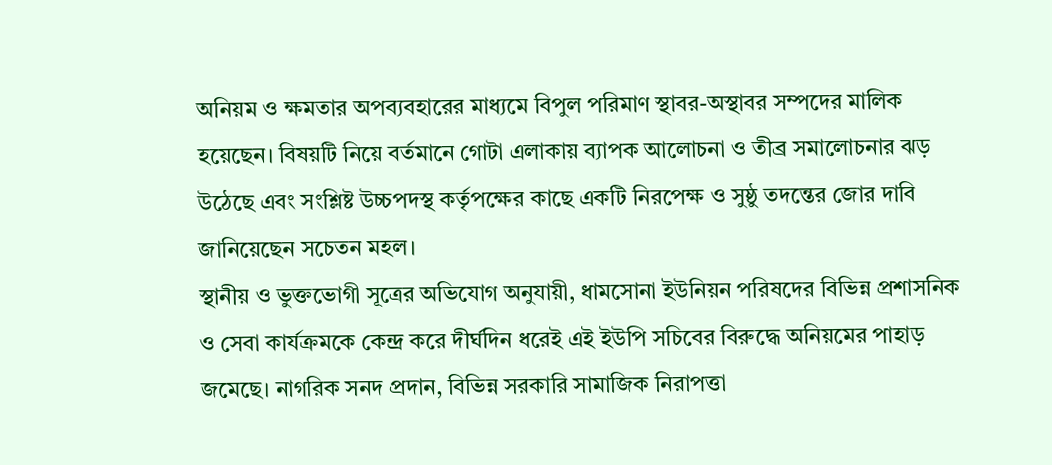অনিয়ম ও ক্ষমতার অপব্যবহারের মাধ্যমে বিপুল পরিমাণ স্থাবর-অস্থাবর সম্পদের মালিক হয়েছেন। বিষয়টি নিয়ে বর্তমানে গোটা এলাকায় ব্যাপক আলোচনা ও তীব্র সমালোচনার ঝড় উঠেছে এবং সংশ্লিষ্ট উচ্চপদস্থ কর্তৃপক্ষের কাছে একটি নিরপেক্ষ ও সুষ্ঠু তদন্তের জোর দাবি জানিয়েছেন সচেতন মহল।
স্থানীয় ও ভুক্তভোগী সূত্রের অভিযোগ অনুযায়ী, ধামসোনা ইউনিয়ন পরিষদের বিভিন্ন প্রশাসনিক ও সেবা কার্যক্রমকে কেন্দ্র করে দীর্ঘদিন ধরেই এই ইউপি সচিবের বিরুদ্ধে অনিয়মের পাহাড় জমেছে। নাগরিক সনদ প্রদান, বিভিন্ন সরকারি সামাজিক নিরাপত্তা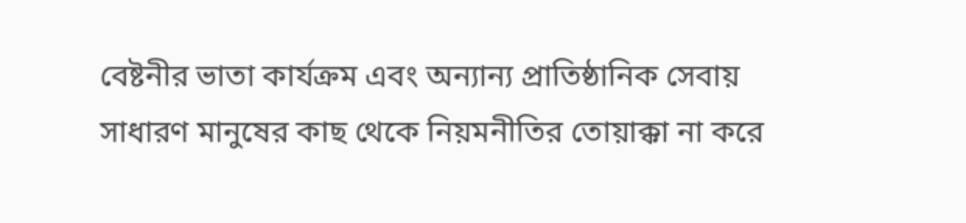বেষ্টনীর ভাতা কার্যক্রম এবং অন্যান্য প্রাতিষ্ঠানিক সেবায় সাধারণ মানুষের কাছ থেকে নিয়মনীতির তোয়াক্কা না করে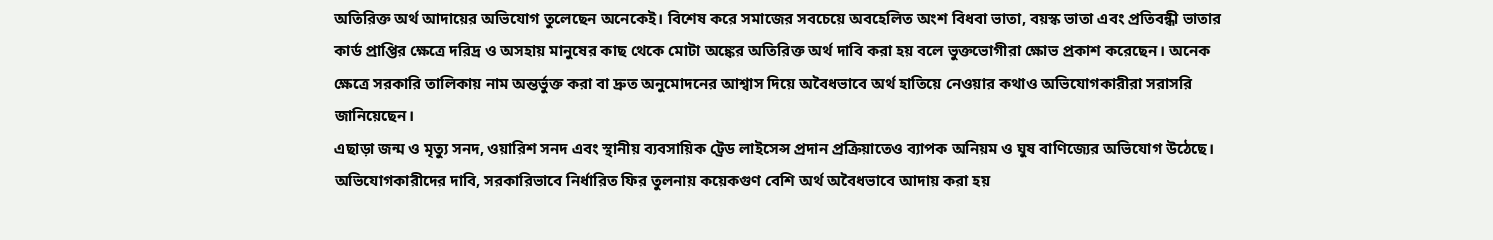অতিরিক্ত অর্থ আদায়ের অভিযোগ তুলেছেন অনেকেই। বিশেষ করে সমাজের সবচেয়ে অবহেলিত অংশ বিধবা ভাতা, বয়স্ক ভাতা এবং প্রতিবন্ধী ভাতার কার্ড প্রাপ্তির ক্ষেত্রে দরিদ্র ও অসহায় মানুষের কাছ থেকে মোটা অঙ্কের অতিরিক্ত অর্থ দাবি করা হয় বলে ভুক্তভোগীরা ক্ষোভ প্রকাশ করেছেন। অনেক ক্ষেত্রে সরকারি তালিকায় নাম অন্তর্ভুক্ত করা বা দ্রুত অনুমোদনের আশ্বাস দিয়ে অবৈধভাবে অর্থ হাতিয়ে নেওয়ার কথাও অভিযোগকারীরা সরাসরি জানিয়েছেন।
এছাড়া জন্ম ও মৃত্যু সনদ, ওয়ারিশ সনদ এবং স্থানীয় ব্যবসায়িক ট্রেড লাইসেন্স প্রদান প্রক্রিয়াতেও ব্যাপক অনিয়ম ও ঘুষ বাণিজ্যের অভিযোগ উঠেছে। অভিযোগকারীদের দাবি, সরকারিভাবে নির্ধারিত ফির তুলনায় কয়েকগুণ বেশি অর্থ অবৈধভাবে আদায় করা হয়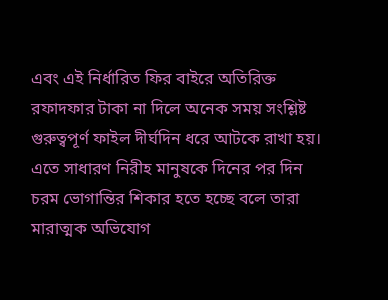এবং এই নির্ধারিত ফির বাইরে অতিরিক্ত রফাদফার টাকা না দিলে অনেক সময় সংশ্লিষ্ট গুরুত্বপূর্ণ ফাইল দীর্ঘদিন ধরে আটকে রাখা হয়। এতে সাধারণ নিরীহ মানুষকে দিনের পর দিন চরম ভোগান্তির শিকার হতে হচ্ছে বলে তারা মারাত্মক অভিযোগ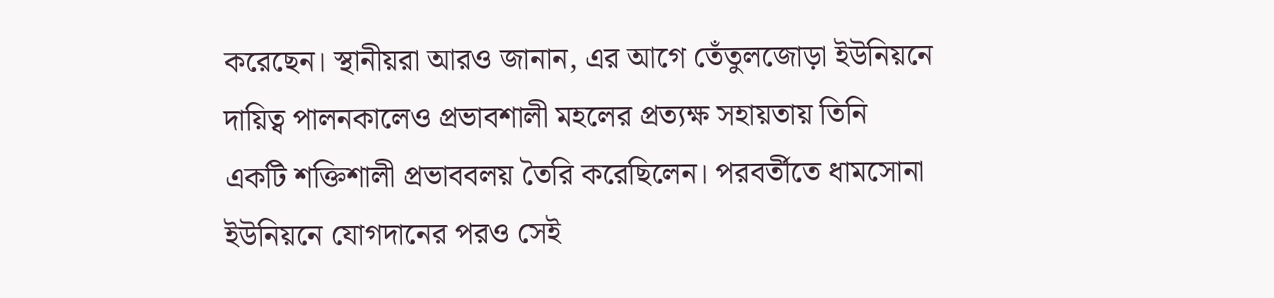করেছেন। স্থানীয়রা আরও জানান, এর আগে তেঁতুলজোড়া ইউনিয়নে দায়িত্ব পালনকালেও প্রভাবশালী মহলের প্রত্যক্ষ সহায়তায় তিনি একটি শক্তিশালী প্রভাববলয় তৈরি করেছিলেন। পরবর্তীতে ধামসোনা ইউনিয়নে যোগদানের পরও সেই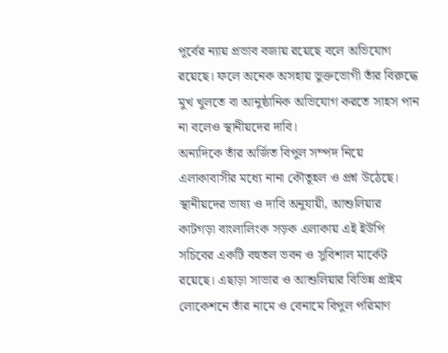পূর্বের ন্যায় প্রভাব বজায় রয়েছে বলে অভিযোগ রয়েছে। ফলে অনেক অসহায় ভুক্তভোগী তাঁর বিরুদ্ধে মুখ খুলতে বা আনুষ্ঠানিক অভিযোগ করতে সাহস পান না বলেও স্থানীয়দের দাবি।
অন্যদিকে তাঁর অর্জিত বিপুল সম্পদ নিয়ে এলাকাবাসীর মধ্যে নানা কৌতূহল ও প্রশ্ন উঠেছে। স্থানীয়দের ভাষ্য ও দাবি অনুযায়ী, আশুলিয়ার কাটগড়া বাংলালিংক সড়ক এলাকায় এই ইউপি সচিবের একটি বহুতল ভবন ও সুবিশাল মার্কেট রয়েছে। এছাড়া সাভার ও আশুলিয়ার বিভিন্ন প্রাইম লোকেশনে তাঁর নামে ও বেনামে বিপুল পরিমাণ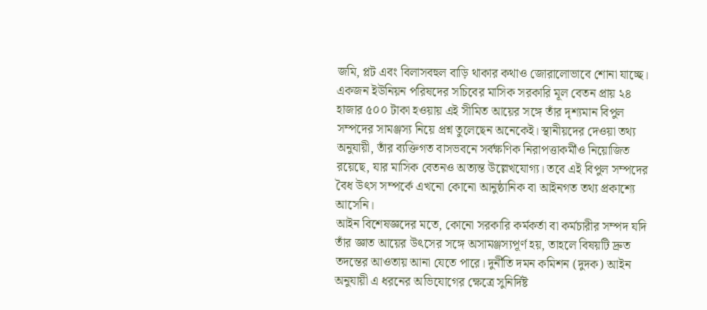জমি, প্লট এবং বিলাসবহুল বাড়ি থাকার কথাও জোরালোভাবে শোনা যাচ্ছে। একজন ইউনিয়ন পরিষদের সচিবের মাসিক সরকারি মূল বেতন প্রায় ২৪ হাজার ৫০০ টাকা হওয়ায় এই সীমিত আয়ের সঙ্গে তাঁর দৃশ্যমান বিপুল সম্পদের সামঞ্জস্য নিয়ে প্রশ্ন তুলেছেন অনেকেই। স্থানীয়দের দেওয়া তথ্য অনুযায়ী, তাঁর ব্যক্তিগত বাসভবনে সর্বক্ষণিক নিরাপত্তাকর্মীও নিয়োজিত রয়েছে, যার মাসিক বেতনও অত্যন্ত উল্লেখযোগ্য। তবে এই বিপুল সম্পদের বৈধ উৎস সম্পর্কে এখনো কোনো আনুষ্ঠানিক বা আইনগত তথ্য প্রকাশ্যে আসেনি।
আইন বিশেষজ্ঞদের মতে, কোনো সরকারি কর্মকর্তা বা কর্মচারীর সম্পদ যদি তাঁর জ্ঞাত আয়ের উৎসের সঙ্গে অসামঞ্জস্যপূর্ণ হয়, তাহলে বিষয়টি দ্রুত তদন্তের আওতায় আনা যেতে পারে। দুর্নীতি দমন কমিশন (দুদক) আইন অনুযায়ী এ ধরনের অভিযোগের ক্ষেত্রে সুনির্দিষ্ট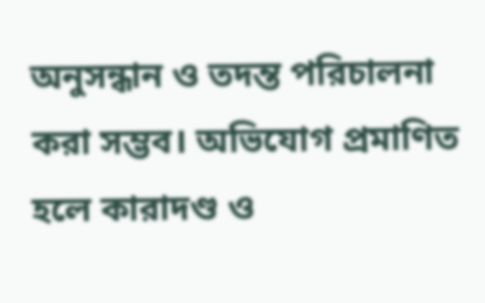অনুসন্ধান ও তদন্ত পরিচালনা করা সম্ভব। অভিযোগ প্রমাণিত হলে কারাদণ্ড ও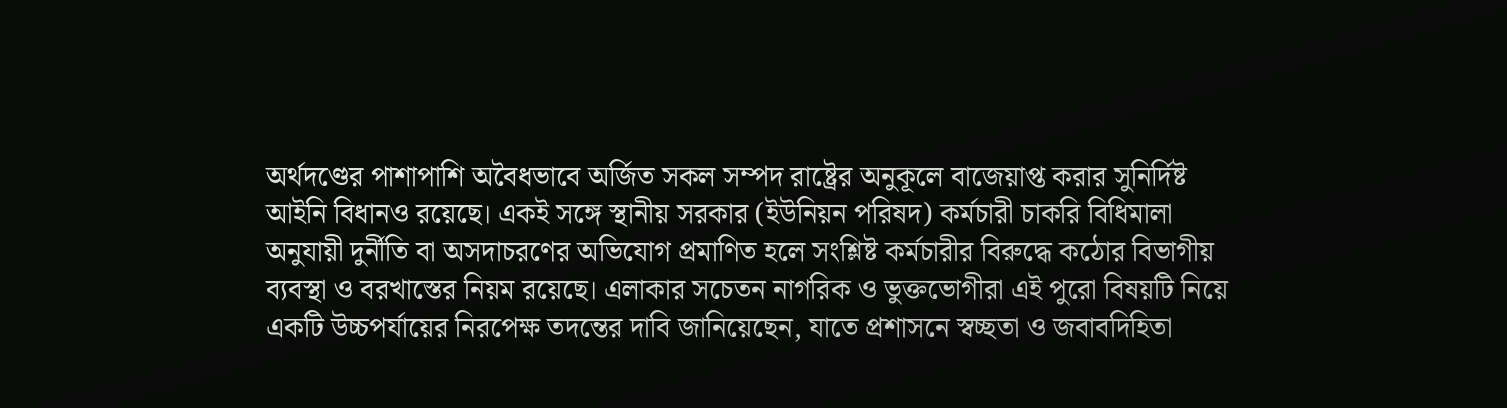অর্থদণ্ডের পাশাপাশি অবৈধভাবে অর্জিত সকল সম্পদ রাষ্ট্রের অনুকূলে বাজেয়াপ্ত করার সুনির্দিষ্ট আইনি বিধানও রয়েছে। একই সঙ্গে স্থানীয় সরকার (ইউনিয়ন পরিষদ) কর্মচারী চাকরি বিধিমালা অনুযায়ী দুর্নীতি বা অসদাচরণের অভিযোগ প্রমাণিত হলে সংশ্লিষ্ট কর্মচারীর বিরুদ্ধে কঠোর বিভাগীয় ব্যবস্থা ও বরখাস্তের নিয়ম রয়েছে। এলাকার সচেতন নাগরিক ও ভুক্তভোগীরা এই পুরো বিষয়টি নিয়ে একটি উচ্চপর্যায়ের নিরপেক্ষ তদন্তের দাবি জানিয়েছেন, যাতে প্রশাসনে স্বচ্ছতা ও জবাবদিহিতা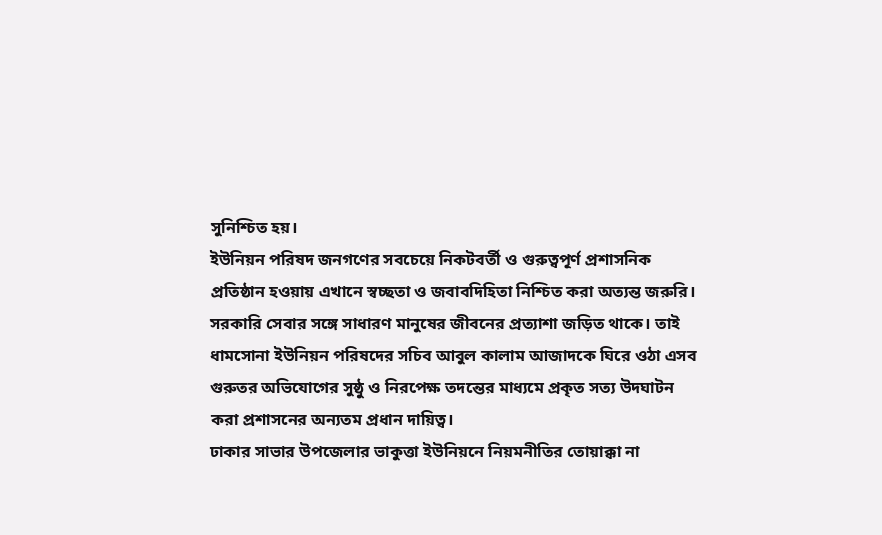সুনিশ্চিত হয়।
ইউনিয়ন পরিষদ জনগণের সবচেয়ে নিকটবর্তী ও গুরুত্বপূর্ণ প্রশাসনিক প্রতিষ্ঠান হওয়ায় এখানে স্বচ্ছতা ও জবাবদিহিতা নিশ্চিত করা অত্যন্ত জরুরি। সরকারি সেবার সঙ্গে সাধারণ মানুষের জীবনের প্রত্যাশা জড়িত থাকে। তাই ধামসোনা ইউনিয়ন পরিষদের সচিব আবুল কালাম আজাদকে ঘিরে ওঠা এসব গুরুতর অভিযোগের সুষ্ঠু ও নিরপেক্ষ তদন্তের মাধ্যমে প্রকৃত সত্য উদঘাটন করা প্রশাসনের অন্যতম প্রধান দায়িত্ব।
ঢাকার সাভার উপজেলার ভাকুত্তা ইউনিয়নে নিয়মনীতির তোয়াক্কা না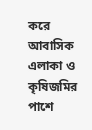করে আবাসিক এলাকা ও কৃষিজমির পাশে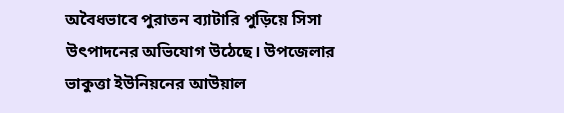অবৈধভাবে পুরাতন ব্যাটারি পুড়িয়ে সিসা উৎপাদনের অভিযোগ উঠেছে। উপজেলার ভাকুত্তা ইউনিয়নের আউয়াল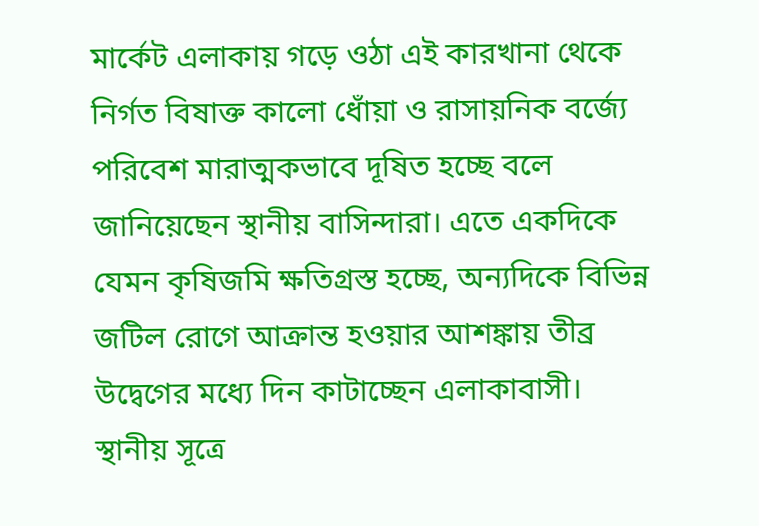মার্কেট এলাকায় গড়ে ওঠা এই কারখানা থেকে নির্গত বিষাক্ত কালো ধোঁয়া ও রাসায়নিক বর্জ্যে পরিবেশ মারাত্মকভাবে দূষিত হচ্ছে বলে জানিয়েছেন স্থানীয় বাসিন্দারা। এতে একদিকে যেমন কৃষিজমি ক্ষতিগ্রস্ত হচ্ছে, অন্যদিকে বিভিন্ন জটিল রোগে আক্রান্ত হওয়ার আশঙ্কায় তীব্র উদ্বেগের মধ্যে দিন কাটাচ্ছেন এলাকাবাসী।
স্থানীয় সূত্রে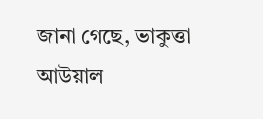জানা গেছে, ভাকুত্তা আউয়াল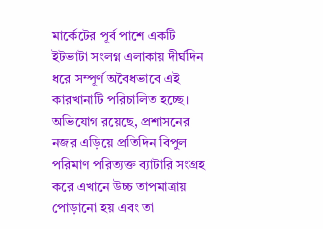মার্কেটের পূর্ব পাশে একটি ইটভাটা সংলগ্ন এলাকায় দীর্ঘদিন ধরে সম্পূর্ণ অবৈধভাবে এই কারখানাটি পরিচালিত হচ্ছে। অভিযোগ রয়েছে, প্রশাসনের নজর এড়িয়ে প্রতিদিন বিপুল পরিমাণ পরিত্যক্ত ব্যাটারি সংগ্রহ করে এখানে উচ্চ তাপমাত্রায় পোড়ানো হয় এবং তা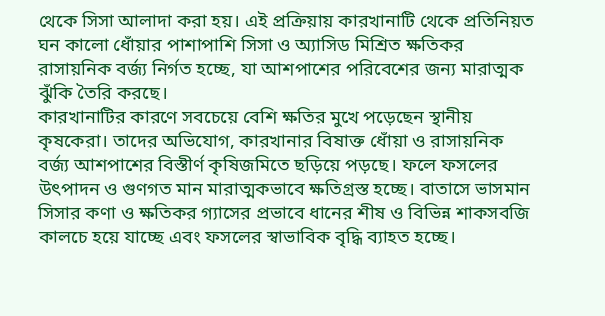থেকে সিসা আলাদা করা হয়। এই প্রক্রিয়ায় কারখানাটি থেকে প্রতিনিয়ত ঘন কালো ধোঁয়ার পাশাপাশি সিসা ও অ্যাসিড মিশ্রিত ক্ষতিকর রাসায়নিক বর্জ্য নির্গত হচ্ছে, যা আশপাশের পরিবেশের জন্য মারাত্মক ঝুঁকি তৈরি করছে।
কারখানাটির কারণে সবচেয়ে বেশি ক্ষতির মুখে পড়েছেন স্থানীয় কৃষকেরা। তাদের অভিযোগ, কারখানার বিষাক্ত ধোঁয়া ও রাসায়নিক বর্জ্য আশপাশের বিস্তীর্ণ কৃষিজমিতে ছড়িয়ে পড়ছে। ফলে ফসলের উৎপাদন ও গুণগত মান মারাত্মকভাবে ক্ষতিগ্রস্ত হচ্ছে। বাতাসে ভাসমান সিসার কণা ও ক্ষতিকর গ্যাসের প্রভাবে ধানের শীষ ও বিভিন্ন শাকসবজি কালচে হয়ে যাচ্ছে এবং ফসলের স্বাভাবিক বৃদ্ধি ব্যাহত হচ্ছে।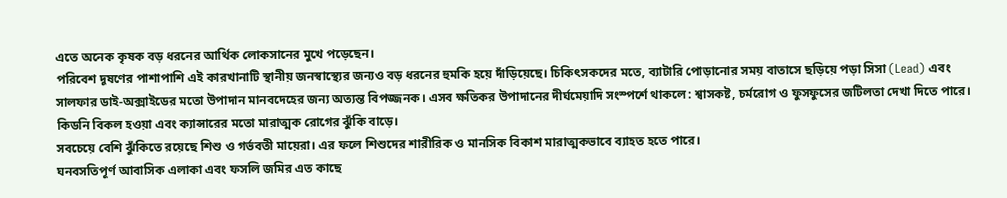এতে অনেক কৃষক বড় ধরনের আর্থিক লোকসানের মুখে পড়েছেন।
পরিবেশ দূষণের পাশাপাশি এই কারখানাটি স্থানীয় জনস্বাস্থ্যের জন্যও বড় ধরনের হুমকি হয়ে দাঁড়িয়েছে। চিকিৎসকদের মতে, ব্যাটারি পোড়ানোর সময় বাতাসে ছড়িয়ে পড়া সিসা (Lead) এবং সালফার ডাই-অক্সাইডের মতো উপাদান মানবদেহের জন্য অত্যন্ত বিপজ্জনক। এসব ক্ষতিকর উপাদানের দীর্ঘমেয়াদি সংস্পর্শে থাকলে: শ্বাসকষ্ট, চর্মরোগ ও ফুসফুসের জটিলতা দেখা দিতে পারে।
কিডনি বিকল হওয়া এবং ক্যান্সারের মতো মারাত্মক রোগের ঝুঁকি বাড়ে।
সবচেয়ে বেশি ঝুঁকিতে রয়েছে শিশু ও গর্ভবতী মায়েরা। এর ফলে শিশুদের শারীরিক ও মানসিক বিকাশ মারাত্মকভাবে ব্যাহত হতে পারে।
ঘনবসতিপূর্ণ আবাসিক এলাকা এবং ফসলি জমির এত কাছে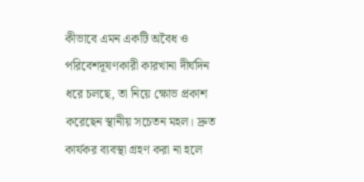কীভাবে এমন একটি অবৈধ ও পরিবেশদূষণকারী কারখানা দীর্ঘদিন ধরে চলছে, তা নিয়ে ক্ষোভ প্রকাশ করেছেন স্থানীয় সচেতন মহল। দ্রুত কার্যকর ব্যবস্থা গ্রহণ করা না হলে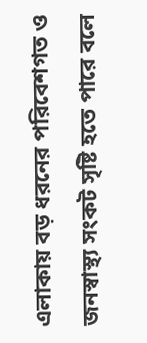এলাকায় বড় ধরনের পরিবেশগত ও জনস্বাস্থ্য সংকট সৃষ্টি হতে পারে বলে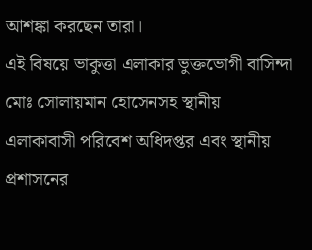আশঙ্কা করছেন তারা।
এই বিষয়ে ভাকুত্তা এলাকার ভুক্তভোগী বাসিন্দা মোঃ সোলায়মান হোসেনসহ স্থানীয় এলাকাবাসী পরিবেশ অধিদপ্তর এবং স্থানীয় প্রশাসনের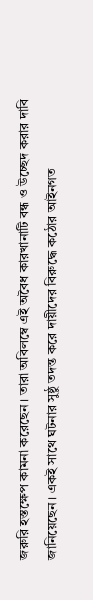জরুরি হস্তক্ষেপ কামনা করেছেন। তারা অবিলম্বে এই অবৈধ কারখানাটি বন্ধ ও উচ্ছেদ করার দাবি জানিয়েছেন। একই সাথে ঘটনার সুষ্ঠু তদন্ত করে দায়ীদের বিরুদ্ধে কঠোর আইনগত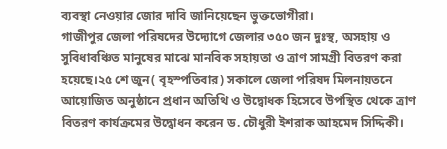ব্যবস্থা নেওয়ার জোর দাবি জানিয়েছেন ভুক্তভোগীরা।
গাজীপুর জেলা পরিষদের উদ্যোগে জেলার ৩৫০ জন দুঃস্থ, অসহায় ও সুবিধাবঞ্চিত মানুষের মাঝে মানবিক সহায়তা ও ত্রাণ সামগ্রী বিতরণ করা হয়েছে।২৫ শে জুন( বৃহস্পতিবার) সকালে জেলা পরিষদ মিলনায়তনে আয়োজিত অনুষ্ঠানে প্রধান অতিথি ও উদ্বোধক হিসেবে উপস্থিত থেকে ত্রাণ বিতরণ কার্যক্রমের উদ্বোধন করেন ড. চৌধুরী ইশরাক আহমেদ সিদ্দিকী।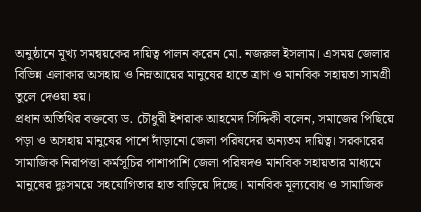অনুষ্ঠানে মূখ্য সমন্বয়কের দায়িত্ব পালন করেন মো. নজরুল ইসলাম। এসময় জেলার বিভিন্ন এলাকার অসহায় ও নিম্নআয়ের মানুষের হাতে ত্রাণ ও মানবিক সহায়তা সামগ্রী তুলে দেওয়া হয়।
প্রধান অতিথির বক্তব্যে ড. চৌধুরী ইশরাক আহমেদ সিদ্দিকী বলেন, সমাজের পিছিয়ে পড়া ও অসহায় মানুষের পাশে দাঁড়ানো জেলা পরিষদের অন্যতম দায়িত্ব। সরকারের সামাজিক নিরাপত্তা কর্মসূচির পাশাপাশি জেলা পরিষদও মানবিক সহায়তার মাধ্যমে মানুষের দুঃসময়ে সহযোগিতার হাত বাড়িয়ে দিচ্ছে। মানবিক মূল্যবোধ ও সামাজিক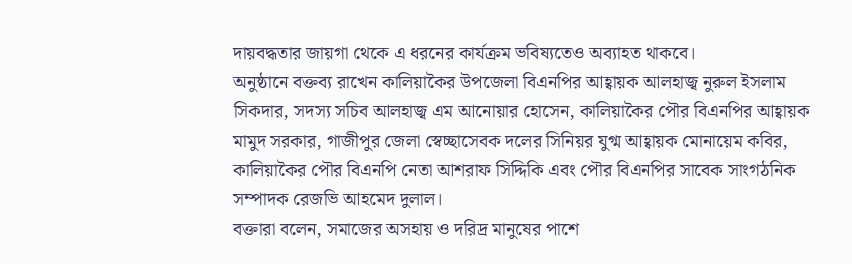দায়বদ্ধতার জায়গা থেকে এ ধরনের কার্যক্রম ভবিষ্যতেও অব্যাহত থাকবে।
অনুষ্ঠানে বক্তব্য রাখেন কালিয়াকৈর উপজেলা বিএনপির আহ্বায়ক আলহাজ্ব নুরুল ইসলাম সিকদার, সদস্য সচিব আলহাজ্ব এম আনোয়ার হোসেন, কালিয়াকৈর পৌর বিএনপির আহ্বায়ক মামুদ সরকার, গাজীপুর জেলা স্বেচ্ছাসেবক দলের সিনিয়র যুগ্ম আহ্বায়ক মোনায়েম কবির, কালিয়াকৈর পৌর বিএনপি নেতা আশরাফ সিদ্দিকি এবং পৌর বিএনপির সাবেক সাংগঠনিক সম্পাদক রেজভি আহমেদ দুলাল।
বক্তারা বলেন, সমাজের অসহায় ও দরিদ্র মানুষের পাশে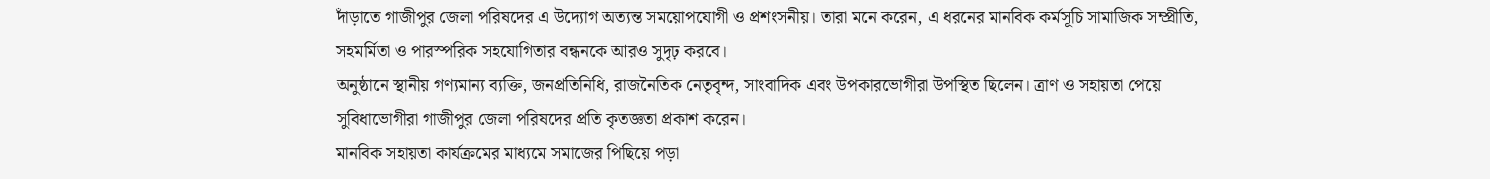দাঁড়াতে গাজীপুর জেলা পরিষদের এ উদ্যোগ অত্যন্ত সময়োপযোগী ও প্রশংসনীয়। তারা মনে করেন, এ ধরনের মানবিক কর্মসূচি সামাজিক সম্প্রীতি, সহমর্মিতা ও পারস্পরিক সহযোগিতার বন্ধনকে আরও সুদৃঢ় করবে।
অনুষ্ঠানে স্থানীয় গণ্যমান্য ব্যক্তি, জনপ্রতিনিধি, রাজনৈতিক নেতৃবৃন্দ, সাংবাদিক এবং উপকারভোগীরা উপস্থিত ছিলেন। ত্রাণ ও সহায়তা পেয়ে সুবিধাভোগীরা গাজীপুর জেলা পরিষদের প্রতি কৃতজ্ঞতা প্রকাশ করেন।
মানবিক সহায়তা কার্যক্রমের মাধ্যমে সমাজের পিছিয়ে পড়া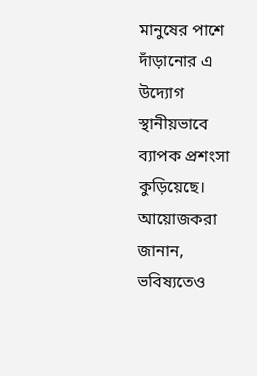মানুষের পাশে দাঁড়ানোর এ উদ্যোগ স্থানীয়ভাবে ব্যাপক প্রশংসা কুড়িয়েছে। আয়োজকরা জানান, ভবিষ্যতেও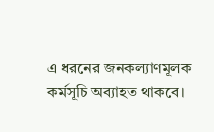এ ধরনের জনকল্যাণমূলক কর্মসূচি অব্যাহত থাকবে।